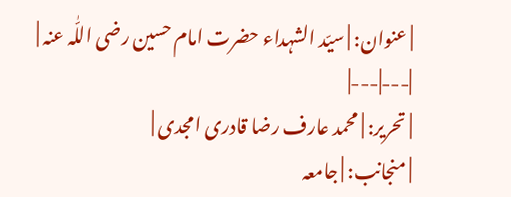| عنوان: | سیّد الشہداء حضرت امام حسین رضی اللّٰہ عنہ |
|---|---|
| تحریر: | محمد عارف رضا قادری امجدی |
| منجانب: | جامعہ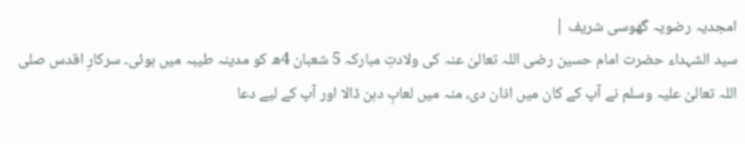امجدیہ رضویہ گھوسی شریف |
سید الشہداء حضرت امام حسین رضی اللہ تعالیٰ عنہ کی ولادتِ مبارکہ 5 شعبان 4ھ کو مدینہ طیبہ میں ہوئی۔ سرکارِ اقدس صلی اللہ تعالیٰ علیہ وسلم نے آپ کے کان میں اذان دی، منہ میں لعابِ دہن ڈالا اور آپ کے لیے دعا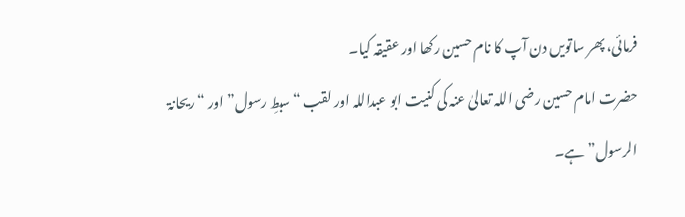فرمائی، پھر ساتویں دن آپ کا نام حسین رکھا اور عقیقہ کیا۔
حضرت امام حسین رضی اللہ تعالیٰ عنہ کی کنیت ابو عبداللہ اور لقب “سبطِ رسول” اور “ریحانۃ الرسول” ہے۔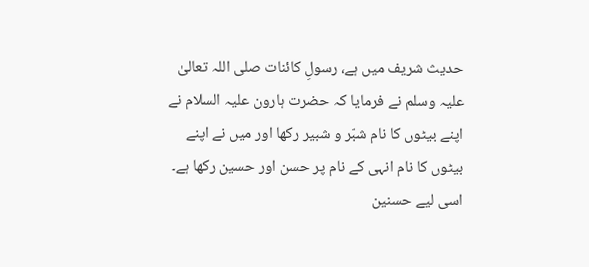حدیث شریف میں ہے، رسولِ کائنات صلی اللہ تعالیٰ علیہ وسلم نے فرمایا کہ حضرت ہارون علیہ السلام نے اپنے بیٹوں کا نام شبّر و شبیر رکھا اور میں نے اپنے بیٹوں کا نام انہی کے نام پر حسن اور حسین رکھا ہے۔ اسی لیے حسنین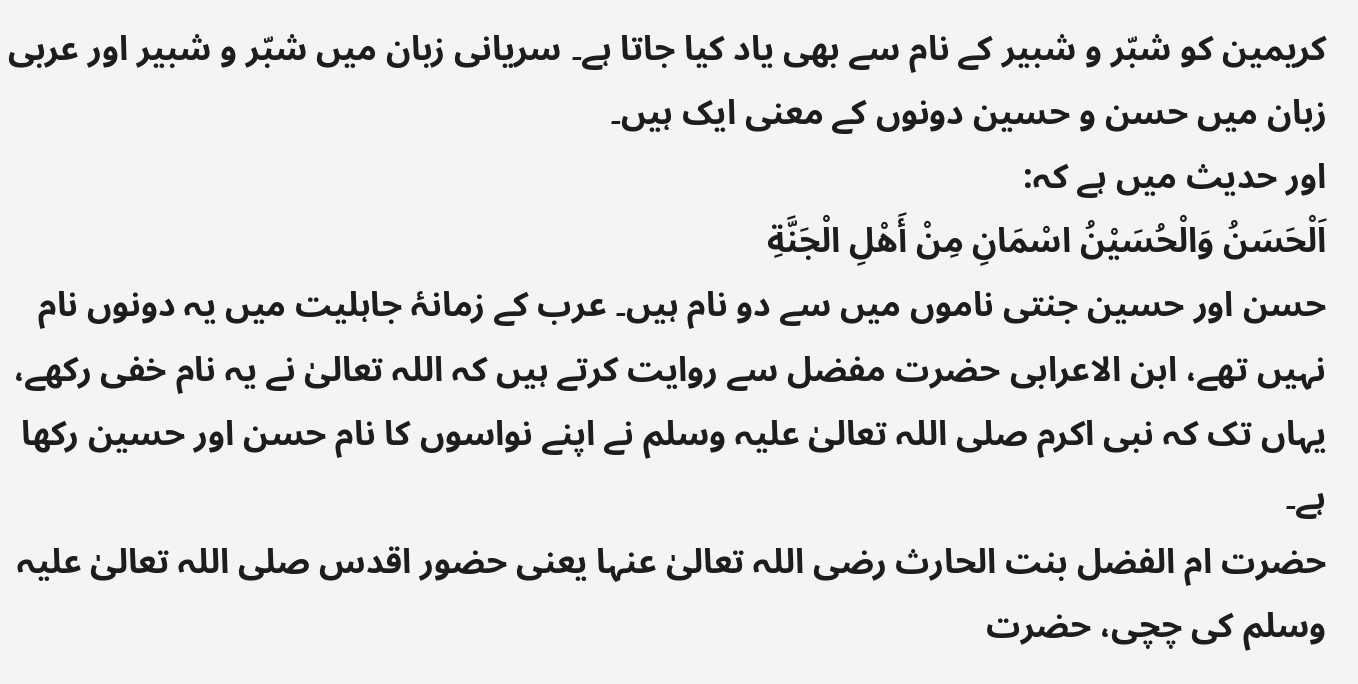کریمین کو شبّر و شبیر کے نام سے بھی یاد کیا جاتا ہے۔ سریانی زبان میں شبّر و شبیر اور عربی زبان میں حسن و حسین دونوں کے معنی ایک ہیں۔
اور حدیث میں ہے کہ:
اَلْحَسَنُ وَالْحُسَيْنُ اسْمَانِ مِنْ أَهْلِ الْجَنَّةِ
حسن اور حسین جنتی ناموں میں سے دو نام ہیں۔ عرب کے زمانۂ جاہلیت میں یہ دونوں نام نہیں تھے، ابن الاعرابی حضرت مفضل سے روایت کرتے ہیں کہ اللہ تعالیٰ نے یہ نام خفی رکھے، یہاں تک کہ نبی اکرم صلی اللہ تعالیٰ علیہ وسلم نے اپنے نواسوں کا نام حسن اور حسین رکھا ہے۔
حضرت ام الفضل بنت الحارث رضی اللہ تعالیٰ عنہا یعنی حضور اقدس صلی اللہ تعالیٰ علیہ وسلم کی چچی، حضرت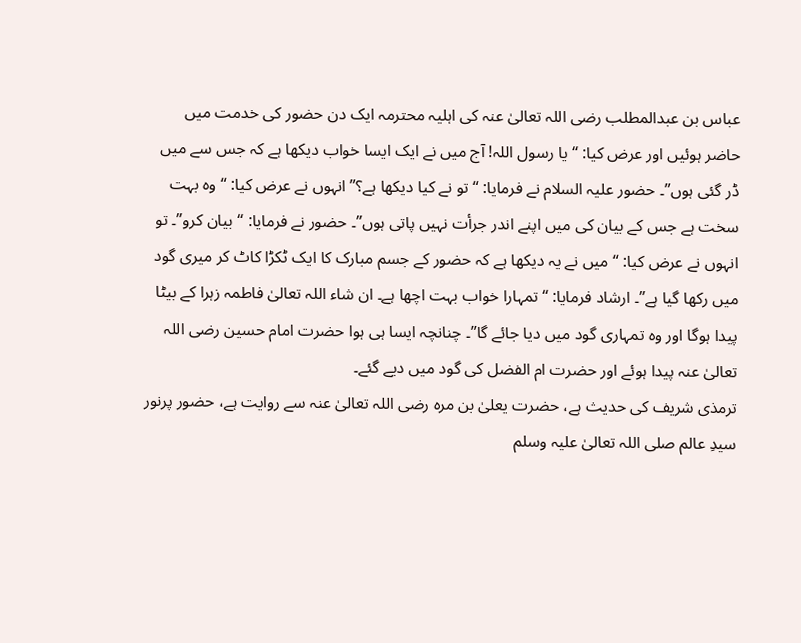عباس بن عبدالمطلب رضی اللہ تعالیٰ عنہ کی اہلیہ محترمہ ایک دن حضور کی خدمت میں حاضر ہوئیں اور عرض کیا: “یا رسول اللہ! آج میں نے ایک ایسا خواب دیکھا ہے کہ جس سے میں ڈر گئی ہوں”۔ حضور علیہ السلام نے فرمایا: “تو نے کیا دیکھا ہے؟” انہوں نے عرض کیا: “وہ بہت سخت ہے جس کے بیان کی میں اپنے اندر جرأت نہیں پاتی ہوں”۔ حضور نے فرمایا: “بیان کرو”۔ تو انہوں نے عرض کیا: “میں نے یہ دیکھا ہے کہ حضور کے جسم مبارک کا ایک ٹکڑا کاٹ کر میری گود میں رکھا گیا ہے”۔ ارشاد فرمایا: “تمہارا خواب بہت اچھا ہے۔ ان شاء اللہ تعالیٰ فاطمہ زہرا کے بیٹا پیدا ہوگا اور وہ تمہاری گود میں دیا جائے گا”۔ چنانچہ ایسا ہی ہوا حضرت امام حسین رضی اللہ تعالیٰ عنہ پیدا ہوئے اور حضرت ام الفضل کی گود میں دیے گئے۔
ترمذی شریف کی حدیث ہے، حضرت یعلیٰ بن مرہ رضی اللہ تعالیٰ عنہ سے روایت ہے، حضور پرنور سیدِ عالم صلی اللہ تعالیٰ علیہ وسلم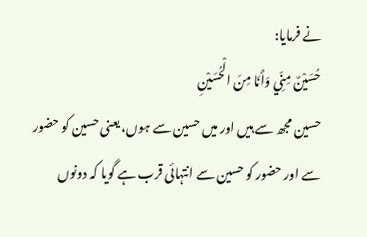نے فرمایا:
حُسَيْنٌ مِنِّي وَأَنَا مِنَ الْحُسَيْنِ
حسین مجھ سے ہیں اور میں حسین سے ہوں، یعنی حسین کو حضور سے اور حضور کو حسین سے انتہائی قرب ہے گویا کہ دونوں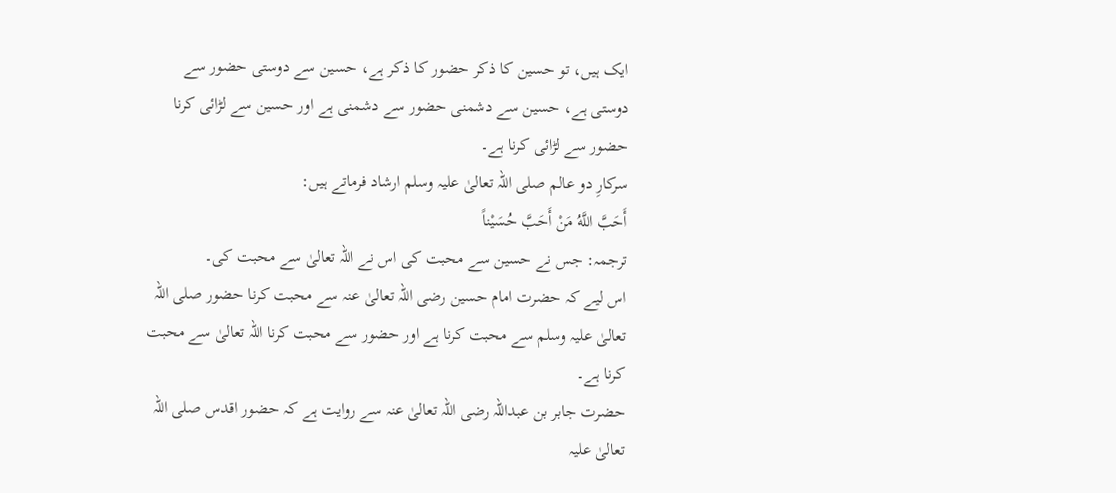ایک ہیں، تو حسین کا ذکر حضور کا ذکر ہے، حسین سے دوستی حضور سے دوستی ہے، حسین سے دشمنی حضور سے دشمنی ہے اور حسین سے لڑائی کرنا حضور سے لڑائی کرنا ہے۔
سرکارِ دو عالم صلی اللہ تعالیٰ علیہ وسلم ارشاد فرماتے ہیں:
أَحَبَّ اللَّهُ مَنْ أَحَبَّ حُسَيْناً
ترجمہ: جس نے حسین سے محبت کی اس نے اللہ تعالیٰ سے محبت کی۔
اس لیے کہ حضرت امام حسین رضی اللہ تعالیٰ عنہ سے محبت کرنا حضور صلی اللہ تعالیٰ علیہ وسلم سے محبت کرنا ہے اور حضور سے محبت کرنا اللہ تعالیٰ سے محبت کرنا ہے۔
حضرت جابر بن عبداللہ رضی اللہ تعالیٰ عنہ سے روایت ہے کہ حضور اقدس صلی اللہ تعالیٰ علیہ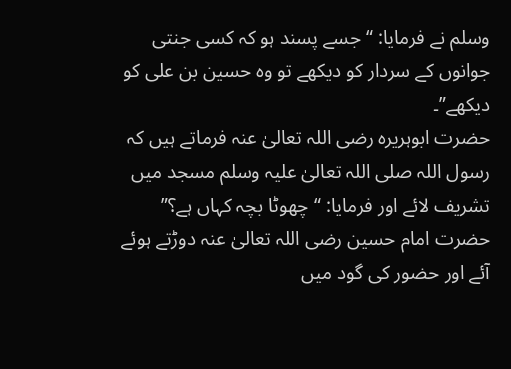وسلم نے فرمایا: “جسے پسند ہو کہ کسی جنتی جوانوں کے سردار کو دیکھے تو وہ حسین بن علی کو دیکھے”۔
حضرت ابوہریرہ رضی اللہ تعالیٰ عنہ فرماتے ہیں کہ رسول اللہ صلی اللہ تعالیٰ علیہ وسلم مسجد میں تشریف لائے اور فرمایا: “چھوٹا بچہ کہاں ہے؟” حضرت امام حسین رضی اللہ تعالیٰ عنہ دوڑتے ہوئے آئے اور حضور کی گود میں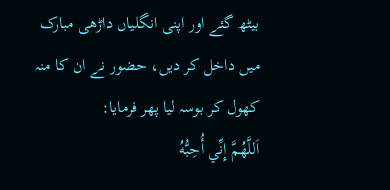بیٹھ گئے اور اپنی انگلیاں داڑھی مبارک میں داخل کر دیں، حضور نے ان کا منہ کھول کر بوسہ لیا پھر فرمایا:
اَللَّهُمَّ إِنِّي أُحِبُّهُ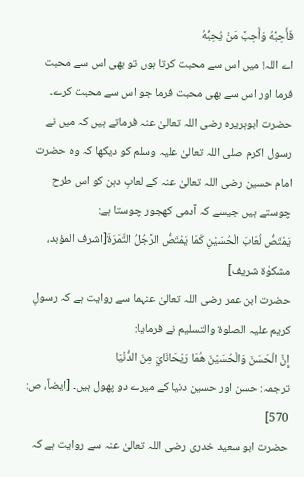فَأَحِبَّهُ وَأَحِبَّ مَنْ يُحِبُّهُ
اے اللہ! میں اس سے محبت کرتا ہوں تو بھی اس سے محبت فرما اور اس سے بھی محبت فرما جو اس سے محبت کرے۔
حضرت ابوہریرہ رضی اللہ تعالیٰ عنہ فرماتے ہیں کہ میں نے رسول اکرم صلی اللہ تعالیٰ علیہ وسلم کو دیکھا کہ وہ حضرت امام حسین رضی اللہ تعالیٰ عنہ کے لعابِ دہن کو اس طرح چوستے ہیں جیسے کہ آدمی کھجور چوستا ہے:
يَمْتَصُّ لُعَابَ الْحُسَيْنِ كَمَا يَمْتَصُّ الرَّجُلُ التَّمَرَةَ[اشرف المؤبد، مشکوٰۃ شریف]
حضرت ابن عمر رضی اللہ تعالیٰ عنہما سے روایت ہے کہ رسولِ کریم علیہ الصلوۃ والتسلیم نے فرمایا:
إِنَّ الْحَسَنَ وَالْحُسَيْنَ هُمَا رَيْحَانَايَ مِنَ الدُّنْيَا
ترجمہ: حسن اور حسین دنیا کے میرے دو پھول ہیں۔ [ایضاً، ص: 570]
حضرت ابو سعید خدری رضی اللہ تعالیٰ عنہ سے روایت ہے کہ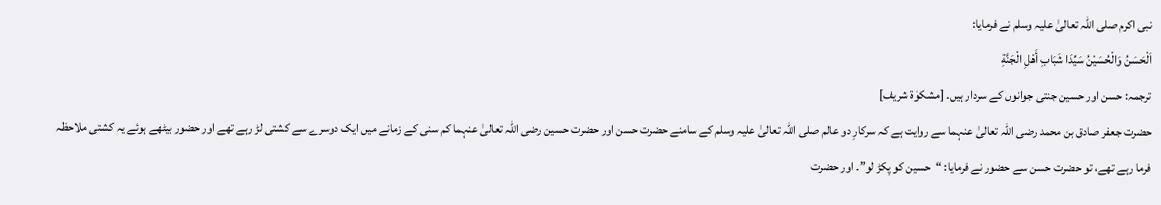نبی اکرم صلی اللہ تعالیٰ علیہ وسلم نے فرمایا:
اَلْحَسَنُ وَالْحُسَيْنُ سَيِّدَا شَبَابِ أَهْلِ الْجَنَّةِ
ترجمہ: حسن اور حسین جنتی جوانوں کے سردار ہیں۔ [مشکوٰۃ شریف]
حضرت جعفر صادق بن محمد رضی اللہ تعالیٰ عنہما سے روایت ہے کہ سرکارِ دو عالم صلی اللہ تعالیٰ علیہ وسلم کے سامنے حضرت حسن اور حضرت حسین رضی اللہ تعالیٰ عنہما کم سنی کے زمانے میں ایک دوسرے سے کشتی لڑ رہے تھے اور حضور بیٹھے ہوئے یہ کشتی ملاحظہ فرما رہے تھے، تو حضرت حسن سے حضور نے فرمایا: “حسین کو پکڑ لو”۔ اور حضرت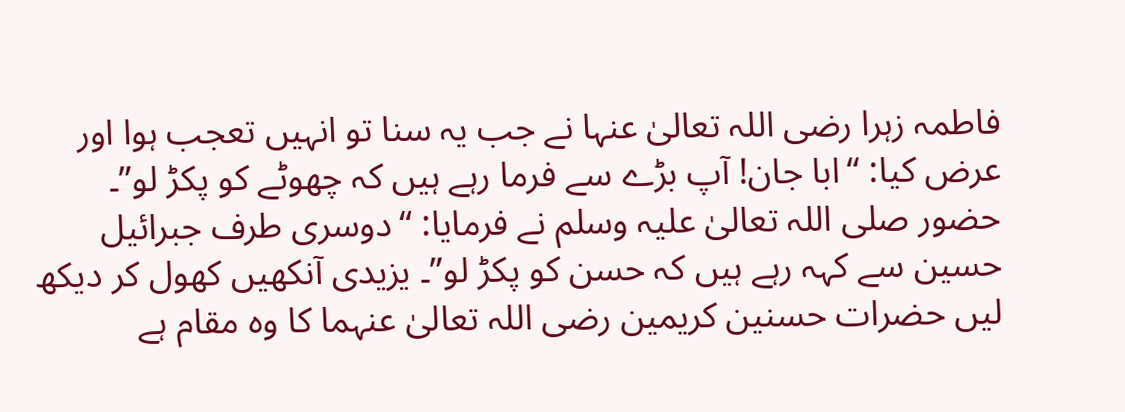فاطمہ زہرا رضی اللہ تعالیٰ عنہا نے جب یہ سنا تو انہیں تعجب ہوا اور عرض کیا: “ابا جان! آپ بڑے سے فرما رہے ہیں کہ چھوٹے کو پکڑ لو”۔ حضور صلی اللہ تعالیٰ علیہ وسلم نے فرمایا: “دوسری طرف جبرائیل حسین سے کہہ رہے ہیں کہ حسن کو پکڑ لو”۔ یزیدی آنکھیں کھول کر دیکھ لیں حضرات حسنین کریمین رضی اللہ تعالیٰ عنہما کا وہ مقام ہے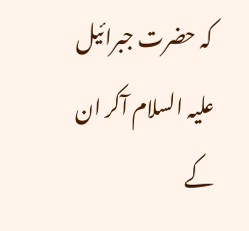کہ حضرت جبرائیل علیہ السلام آکر ان کے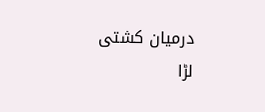درمیان کشتی لڑا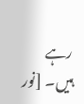رہے ہیں۔ [نور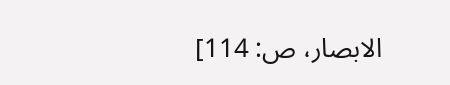الابصار، ص: 114]